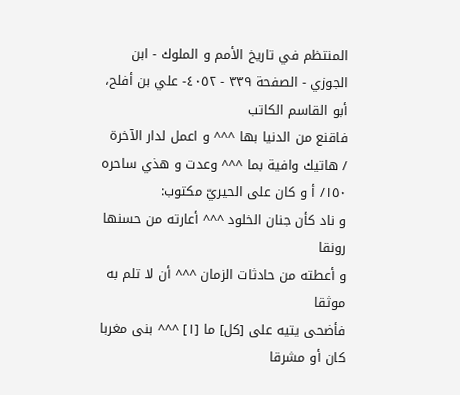المنتظم في تاريخ الأمم و الملوك - ابن الجوزي - الصفحة ٣٣٩ - ٤٠٥٢- علي بن أفلح، أبو القاسم الكاتب
فاقنع من الدنيا بها ^^^ و اعمل لدار الآخرة
/ هاتيك وافية بما ^^^ وعدت و هذي ساحره
١٥٠/ أ و كان على الحيريّ مكتوب:
و ناد كأن جنان الخلود ^^^ أعارته من حسنها رونقا
و أعطته من حادثات الزمان ^^^ أن لا تلم به موثقا
فأضحى يتيه على [كل] ما [١] ^^^ بنى مغربا كان أو مشرقا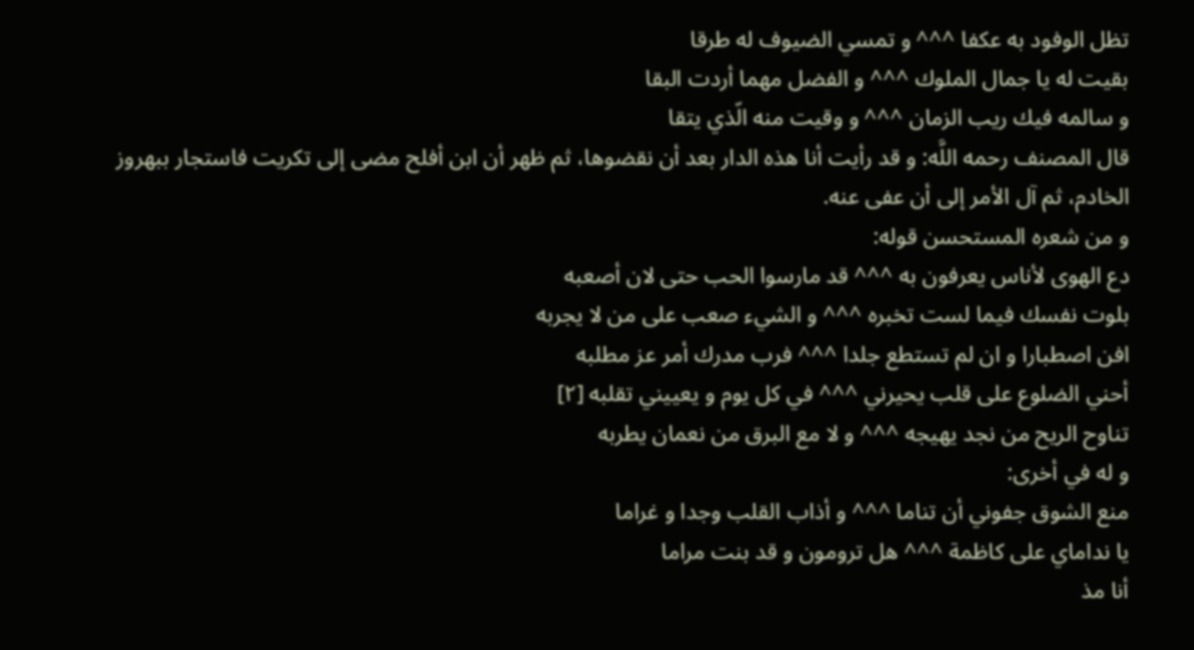تظل الوفود به عكفا ^^^ و تمسي الضيوف له طرقا
بقيت له يا جمال الملوك ^^^ و الفضل مهما أردت البقا
و سالمه فيك ريب الزمان ^^^ و وقيت منه الّذي يتقا
قال المصنف رحمه اللَّه: و قد رأيت أنا هذه الدار بعد أن نقضوها، ثم ظهر أن ابن أفلح مضى إلى تكريت فاستجار ببهروز الخادم، ثم آل الأمر إلى أن عفى عنه.
و من شعره المستحسن قوله:
دع الهوى لأناس يعرفون به ^^^ قد مارسوا الحب حتى لان أصعبه
بلوت نفسك فيما لست تخبره ^^^ و الشيء صعب على من لا يجربه
افن اصطبارا و ان لم تستطع جلدا ^^^ فرب مدرك أمر عز مطلبه
أحني الضلوع على قلب يحيرني ^^^ في كل يوم و يعييني تقلبه [٢]
تناوح الريح من نجد يهيجه ^^^ و لا مع البرق من نعمان يطربه
و له في أخرى:
منع الشوق جفوني أن تناما ^^^ و أذاب القلب وجدا و غراما
يا نداماي على كاظمة ^^^ هل ترومون و قد بنت مراما
أنا مذ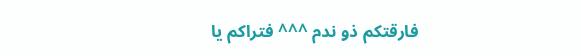فارقتكم ذو ندم ^^^ فتراكم يا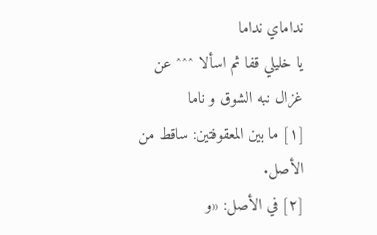نداماي نداما
يا خليلي قفا ثم اسألا ^^^ عن غزال نبه الشوق و ناما
[١] ما بين المعقوفتين: ساقط من الأصل.
[٢] في الأصل: «و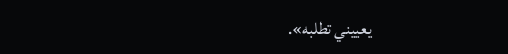يعييني تطلبه».